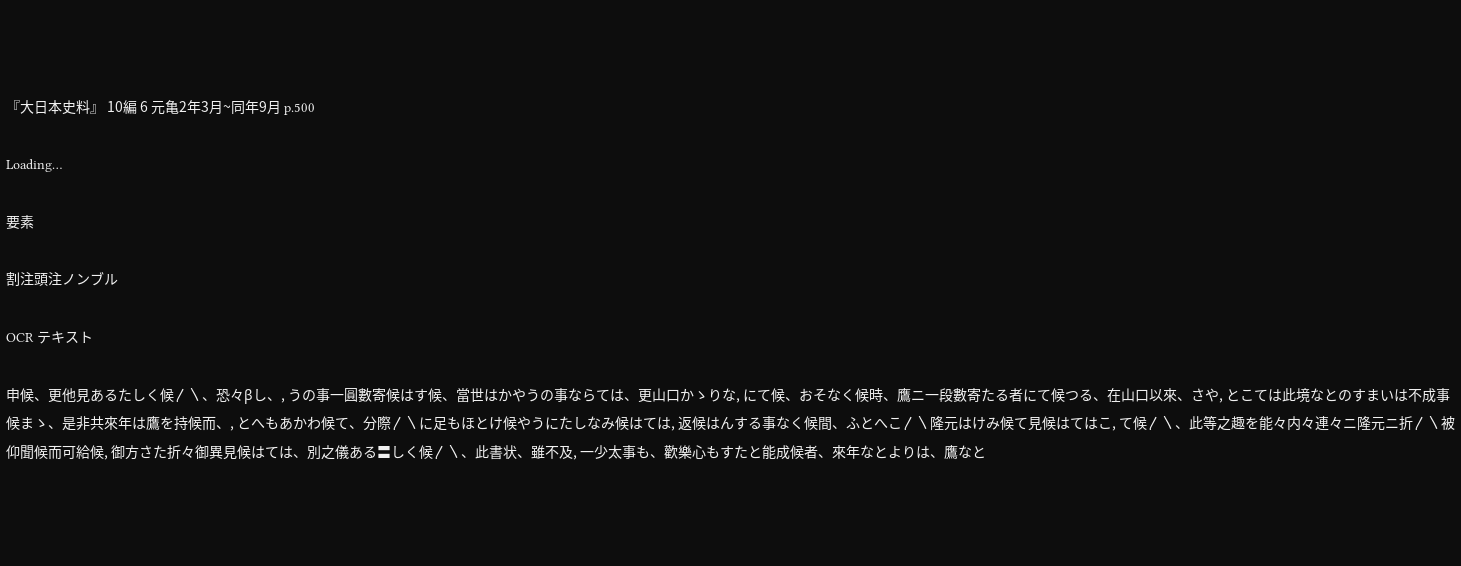『大日本史料』 10編 6 元亀2年3月~同年9月 p.500

Loading…

要素

割注頭注ノンブル

OCR テキスト

申候、更他見あるたしく候〳〵、恐々βし、, うの事一圓數寄候はす候、當世はかやうの事ならては、更山口かゝりな, にて候、おそなく候時、鷹ニ一段數寄たる者にて候つる、在山口以來、さや, とこては此境なとのすまいは不成事候まゝ、是非共來年は鷹を持候而、, とへもあかわ候て、分際〳〵に足もほとけ候やうにたしなみ候はては, 返候はんする事なく候間、ふとへこ〳〵隆元はけみ候て見候はてはこ, て候〳〵、此等之趣を能々内々連々ニ隆元ニ折〳〵被仰聞候而可給候, 御方さた折々御異見候はては、別之儀ある〓しく候〳〵、此書状、雖不及, 一少太事も、歡樂心もすたと能成候者、來年なとよりは、鷹なと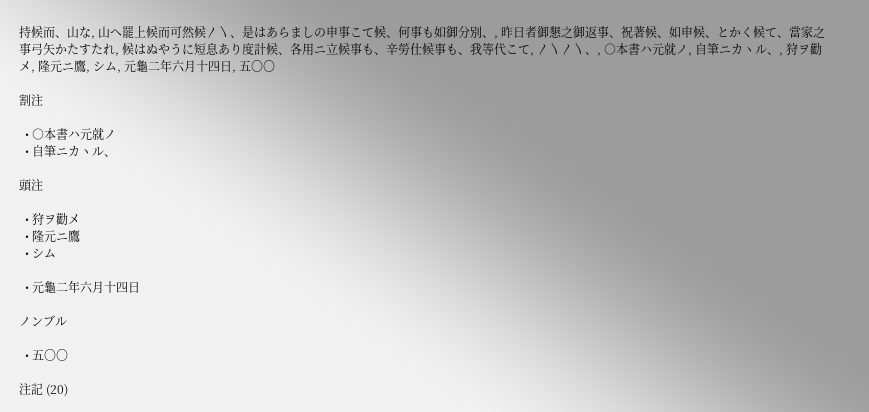持候而、山な, 山へ罷上候而可然候〳〵、是はあらましの申事こて候、何事も如御分別、, 昨日者御懇之御返事、祝著候、如申候、とかく候て、當家之事弓矢かたすたれ, 候はぬやうに短息あり度計候、各用ニ立候事も、辛勞仕候事も、我等代こて, 〳〵〳〵、, ○本書ハ元就ノ, 自筆ニカヽル、, 狩ヲ勸メ, 隆元ニ鷹, シム, 元龜二年六月十四日, 五〇〇

割注

  • ○本書ハ元就ノ
  • 自筆ニカヽル、

頭注

  • 狩ヲ勸メ
  • 隆元ニ鷹
  • シム

  • 元龜二年六月十四日

ノンブル

  • 五〇〇

注記 (20)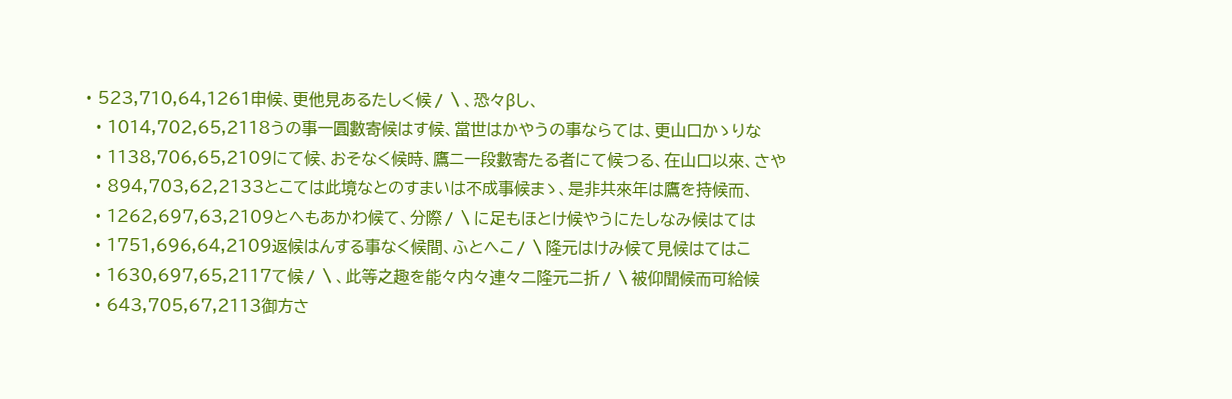• 523,710,64,1261申候、更他見あるたしく候〳〵、恐々βし、
  • 1014,702,65,2118うの事一圓數寄候はす候、當世はかやうの事ならては、更山口かゝりな
  • 1138,706,65,2109にて候、おそなく候時、鷹ニ一段數寄たる者にて候つる、在山口以來、さや
  • 894,703,62,2133とこては此境なとのすまいは不成事候まゝ、是非共來年は鷹を持候而、
  • 1262,697,63,2109とへもあかわ候て、分際〳〵に足もほとけ候やうにたしなみ候はては
  • 1751,696,64,2109返候はんする事なく候間、ふとへこ〳〵隆元はけみ候て見候はてはこ
  • 1630,697,65,2117て候〳〵、此等之趣を能々内々連々ニ隆元ニ折〳〵被仰聞候而可給候
  • 643,705,67,2113御方さ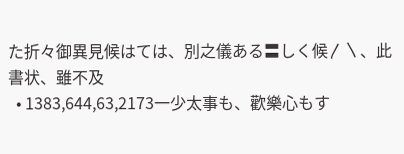た折々御異見候はては、別之儀ある〓しく候〳〵、此書状、雖不及
  • 1383,644,63,2173一少太事も、歡樂心もす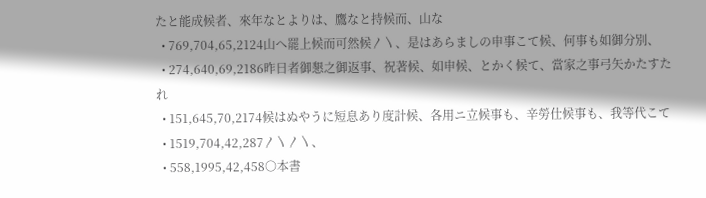たと能成候者、來年なとよりは、鷹なと持候而、山な
  • 769,704,65,2124山へ罷上候而可然候〳〵、是はあらましの申事こて候、何事も如御分別、
  • 274,640,69,2186昨日者御懇之御返事、祝著候、如申候、とかく候て、當家之事弓矢かたすたれ
  • 151,645,70,2174候はぬやうに短息あり度計候、各用ニ立候事も、辛勞仕候事も、我等代こて
  • 1519,704,42,287〳〵〳〵、
  • 558,1995,42,458○本書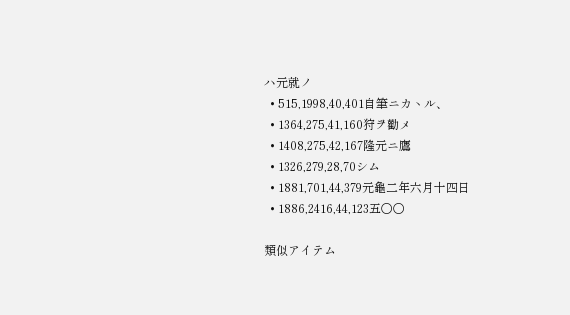ハ元就ノ
  • 515,1998,40,401自筆ニカヽル、
  • 1364,275,41,160狩ヲ勸メ
  • 1408,275,42,167隆元ニ鷹
  • 1326,279,28,70シム
  • 1881,701,44,379元龜二年六月十四日
  • 1886,2416,44,123五〇〇

類似アイテム